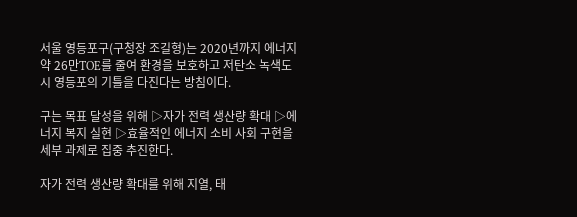서울 영등포구(구청장 조길형)는 2020년까지 에너지 약 26만TOE를 줄여 환경을 보호하고 저탄소 녹색도시 영등포의 기틀을 다진다는 방침이다.

구는 목표 달성을 위해 ▷자가 전력 생산량 확대 ▷에너지 복지 실현 ▷효율적인 에너지 소비 사회 구현을 세부 과제로 집중 추진한다.

자가 전력 생산량 확대를 위해 지열, 태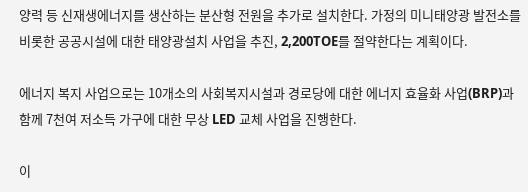양력 등 신재생에너지를 생산하는 분산형 전원을 추가로 설치한다. 가정의 미니태양광 발전소를 비롯한 공공시설에 대한 태양광설치 사업을 추진, 2,200TOE를 절약한다는 계획이다.

에너지 복지 사업으로는 10개소의 사회복지시설과 경로당에 대한 에너지 효율화 사업(BRP)과 함께 7천여 저소득 가구에 대한 무상 LED 교체 사업을 진행한다.

이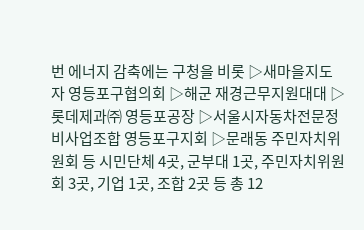번 에너지 감축에는 구청을 비롯 ▷새마을지도자 영등포구협의회 ▷해군 재경근무지원대대 ▷롯데제과㈜ 영등포공장 ▷서울시자동차전문정비사업조합 영등포구지회 ▷문래동 주민자치위원회 등 시민단체 4곳, 군부대 1곳, 주민자치위원회 3곳, 기업 1곳, 조합 2곳 등 총 12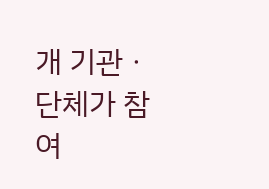개 기관ㆍ단체가 참여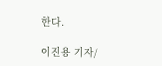한다.

이진용 기자/